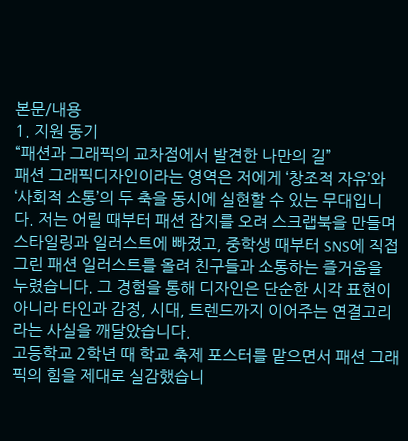본문/내용
1. 지원 동기
“패션과 그래픽의 교차점에서 발견한 나만의 길”
패션 그래픽디자인이라는 영역은 저에게 ‘창조적 자유’와 ‘사회적 소통’의 두 축을 동시에 실현할 수 있는 무대입니다. 저는 어릴 때부터 패션 잡지를 오려 스크랩북을 만들며 스타일링과 일러스트에 빠졌고, 중학생 때부터 SNS에 직접 그린 패션 일러스트를 올려 친구들과 소통하는 즐거움을 누렸습니다. 그 경험을 통해 디자인은 단순한 시각 표현이 아니라 타인과 감정, 시대, 트렌드까지 이어주는 연결고리라는 사실을 깨달았습니다.
고등학교 2학년 때 학교 축제 포스터를 맡으면서 패션 그래픽의 힘을 제대로 실감했습니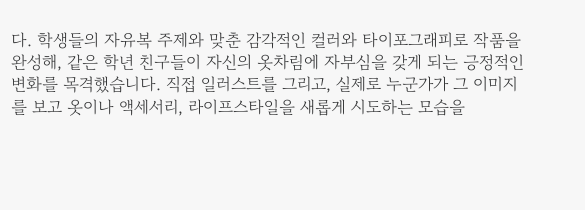다. 학생들의 자유복 주제와 맞춘 감각적인 컬러와 타이포그래피로 작품을 완성해, 같은 학년 친구들이 자신의 옷차림에 자부심을 갖게 되는 긍정적인 변화를 목격했습니다. 직접 일러스트를 그리고, 실제로 누군가가 그 이미지를 보고 옷이나 액세서리, 라이프스타일을 새롭게 시도하는 모습을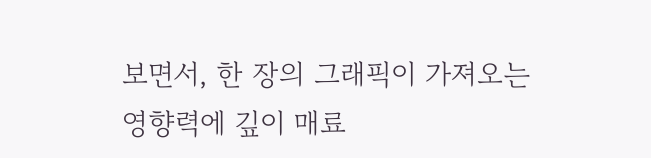보면서, 한 장의 그래픽이 가져오는 영향력에 깊이 매료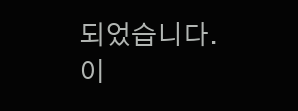되었습니다.
이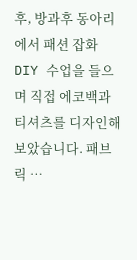후, 방과후 동아리에서 패션 잡화 DIY 수업을 들으며 직접 에코백과 티셔츠를 디자인해보았습니다. 패브릭 …